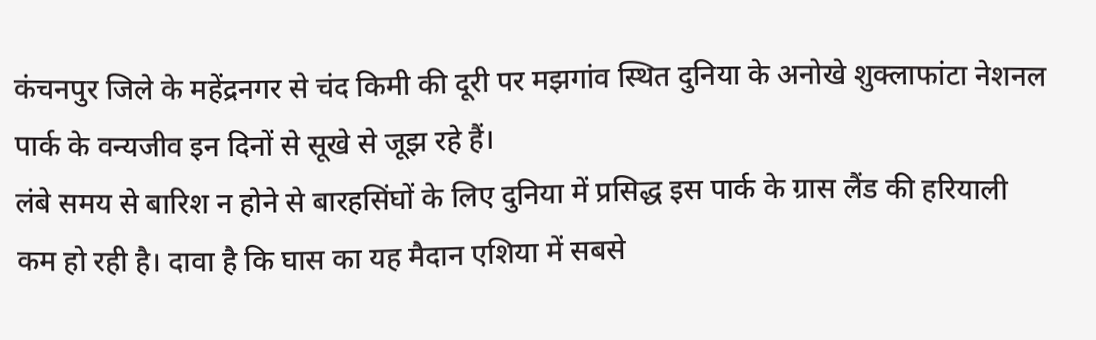कंचनपुर जिले के महेंद्रनगर से चंद किमी की दूरी पर मझगांव स्थित दुनिया के अनोखे शुक्लाफांटा नेशनल पार्क के वन्यजीव इन दिनों से सूखे से जूझ रहे हैं।
लंबे समय से बारिश न होने से बारहसिंघों के लिए दुनिया में प्रसिद्ध इस पार्क के ग्रास लैंड की हरियाली कम हो रही है। दावा है कि घास का यह मैदान एशिया में सबसे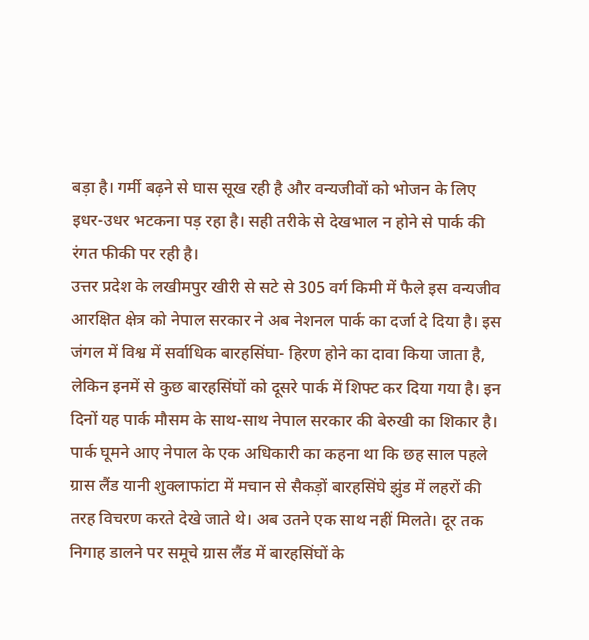बड़ा है। गर्मी बढ़ने से घास सूख रही है और वन्यजीवों को भोजन के लिए इधर-उधर भटकना पड़ रहा है। सही तरीके से देखभाल न होने से पार्क की रंगत फीकी पर रही है।
उत्तर प्रदेश के लखीमपुर खीरी से सटे से 305 वर्ग किमी में फैले इस वन्यजीव आरक्षित क्षेत्र को नेपाल सरकार ने अब नेशनल पार्क का दर्जा दे दिया है। इस जंगल में विश्व में सर्वाधिक बारहसिंघा- हिरण होने का दावा किया जाता है, लेकिन इनमें से कुछ बारहसिंघों को दूसरे पार्क में शिफ्ट कर दिया गया है। इन दिनों यह पार्क मौसम के साथ-साथ नेपाल सरकार की बेरुखी का शिकार है।
पार्क घूमने आए नेपाल के एक अधिकारी का कहना था कि छह साल पहले ग्रास लैंड यानी शुक्लाफांटा में मचान से सैकड़ों बारहसिंघे झुंड में लहरों की तरह विचरण करते देखे जाते थे। अब उतने एक साथ नहीं मिलते। दूर तक निगाह डालने पर समूचे ग्रास लैंड में बारहसिंघों के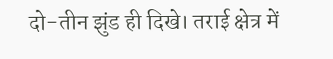दो-तीन झुंड ही दिखे। तराई क्षेत्र में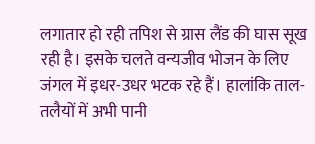लगातार हो रही तपिश से ग्रास लैंड की घास सूख रही है। इसके चलते वन्यजीव भोजन के लिए जंगल में इधर-उधर भटक रहे हैं। हालांकि ताल-तलैयों में अभी पानी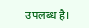उपलब्ध है।